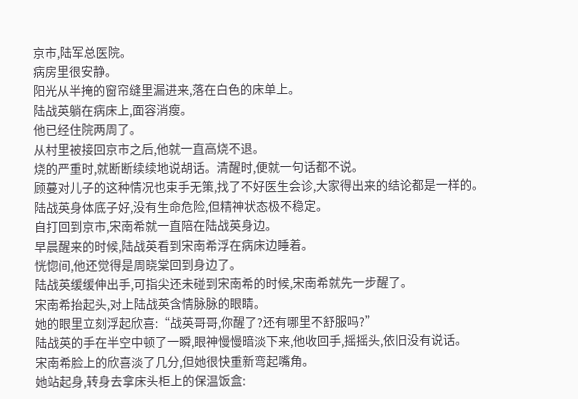京市,陆军总医院。
病房里很安静。
阳光从半掩的窗帘缝里漏进来,落在白色的床单上。
陆战英躺在病床上,面容消瘦。
他已经住院两周了。
从村里被接回京市之后,他就一直高烧不退。
烧的严重时,就断断续续地说胡话。清醒时,便就一句话都不说。
顾蔓对儿子的这种情况也束手无策,找了不好医生会诊,大家得出来的结论都是一样的。
陆战英身体底子好,没有生命危险,但精神状态极不稳定。
自打回到京市,宋南希就一直陪在陆战英身边。
早晨醒来的时候,陆战英看到宋南希浮在病床边睡着。
恍惚间,他还觉得是周晓棠回到身边了。
陆战英缓缓伸出手,可指尖还未碰到宋南希的时候,宋南希就先一步醒了。
宋南希抬起头,对上陆战英含情脉脉的眼睛。
她的眼里立刻浮起欣喜:“战英哥哥,你醒了?还有哪里不舒服吗?”
陆战英的手在半空中顿了一瞬,眼神慢慢暗淡下来,他收回手,摇摇头,依旧没有说话。
宋南希脸上的欣喜淡了几分,但她很快重新弯起嘴角。
她站起身,转身去拿床头柜上的保温饭盒: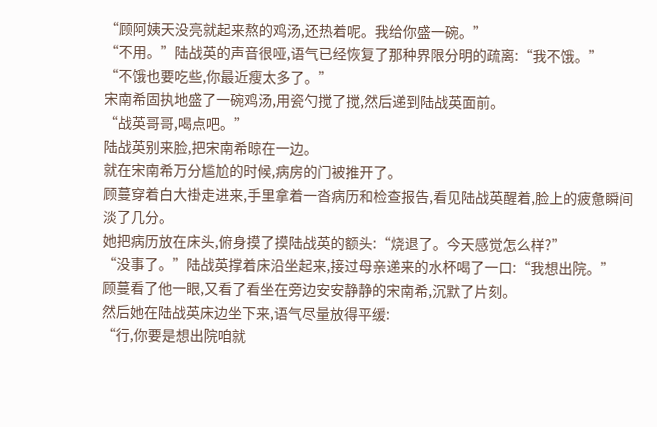“顾阿姨天没亮就起来熬的鸡汤,还热着呢。我给你盛一碗。”
“不用。”陆战英的声音很哑,语气已经恢复了那种界限分明的疏离:“我不饿。”
“不饿也要吃些,你最近瘦太多了。”
宋南希固执地盛了一碗鸡汤,用瓷勺搅了搅,然后递到陆战英面前。
“战英哥哥,喝点吧。”
陆战英别来脸,把宋南希晾在一边。
就在宋南希万分尴尬的时候,病房的门被推开了。
顾蔓穿着白大褂走进来,手里拿着一沓病历和检查报告,看见陆战英醒着,脸上的疲惫瞬间淡了几分。
她把病历放在床头,俯身摸了摸陆战英的额头:“烧退了。今天感觉怎么样?”
“没事了。”陆战英撑着床沿坐起来,接过母亲递来的水杯喝了一口:“我想出院。”
顾蔓看了他一眼,又看了看坐在旁边安安静静的宋南希,沉默了片刻。
然后她在陆战英床边坐下来,语气尽量放得平缓:
“行,你要是想出院咱就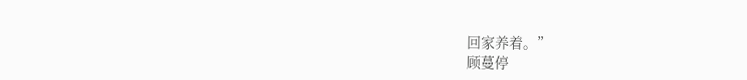回家养着。”
顾蔓停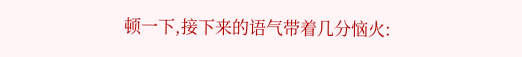顿一下,接下来的语气带着几分恼火: